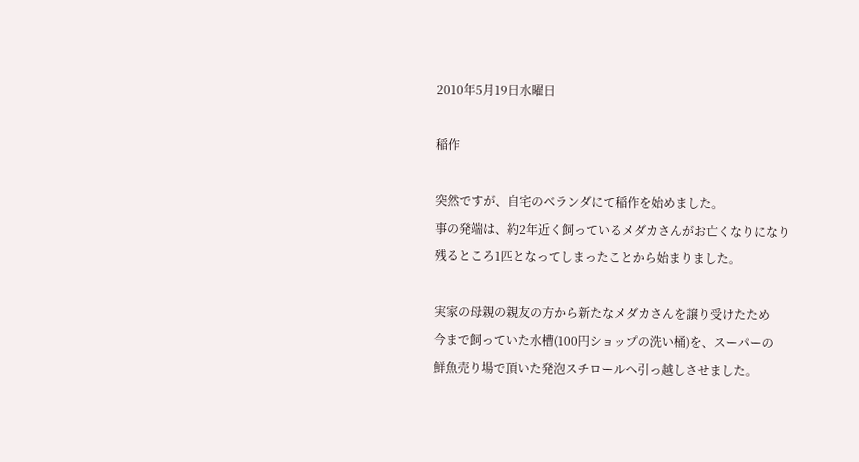2010年5月19日水曜日

稲作

突然ですが、自宅のベランダにて稲作を始めました。
事の発端は、約2年近く飼っているメダカさんがお亡くなりになり
残るところ1匹となってしまったことから始まりました。

実家の母親の親友の方から新たなメダカさんを譲り受けたため
今まで飼っていた水槽(100円ショップの洗い桶)を、スーパーの
鮮魚売り場で頂いた発泡スチロールへ引っ越しさせました。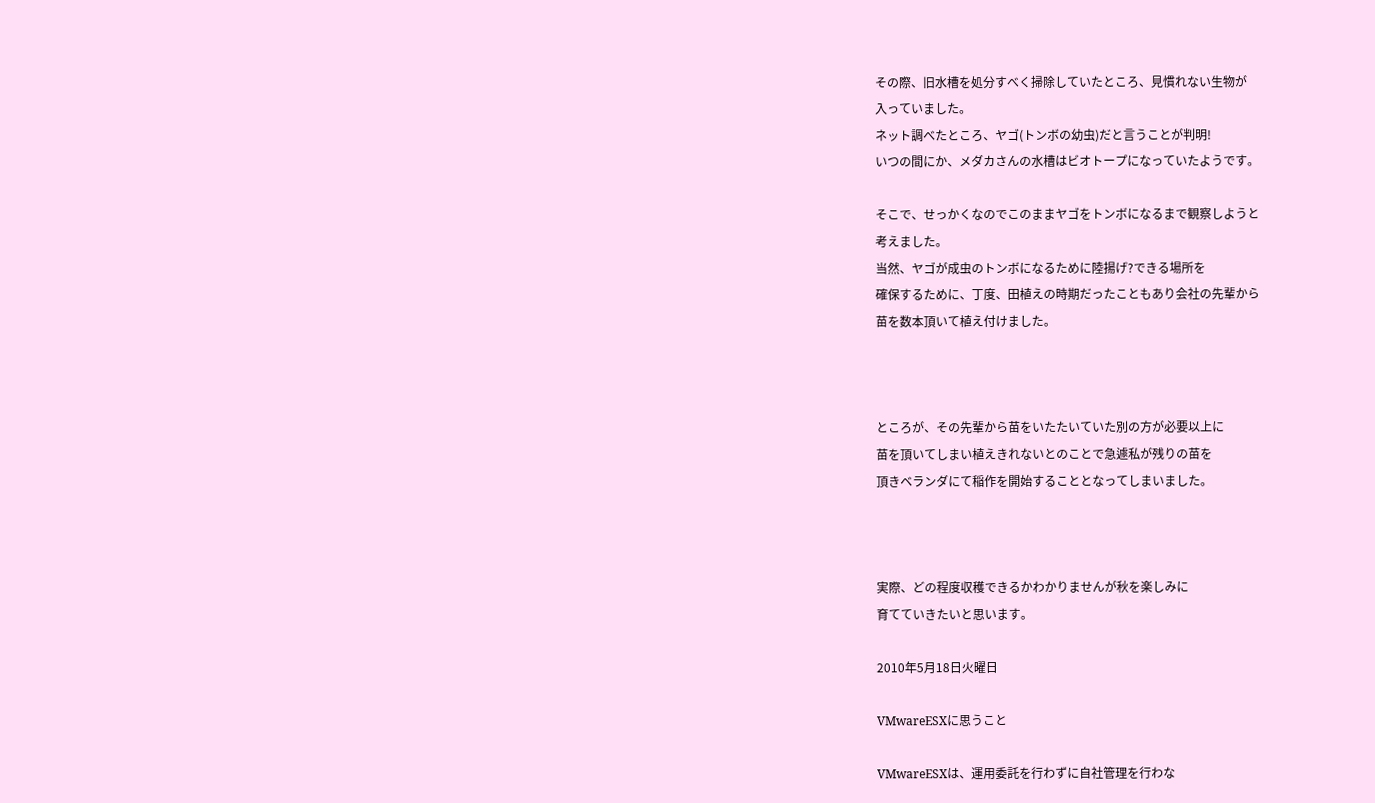その際、旧水槽を処分すべく掃除していたところ、見慣れない生物が
入っていました。
ネット調べたところ、ヤゴ(トンボの幼虫)だと言うことが判明!
いつの間にか、メダカさんの水槽はビオトープになっていたようです。

そこで、せっかくなのでこのままヤゴをトンボになるまで観察しようと
考えました。
当然、ヤゴが成虫のトンボになるために陸揚げ?できる場所を
確保するために、丁度、田植えの時期だったこともあり会社の先輩から
苗を数本頂いて植え付けました。



ところが、その先輩から苗をいたたいていた別の方が必要以上に
苗を頂いてしまい植えきれないとのことで急遽私が残りの苗を
頂きベランダにて稲作を開始することとなってしまいました。



実際、どの程度収穫できるかわかりませんが秋を楽しみに
育てていきたいと思います。

2010年5月18日火曜日

VMwareESXに思うこと

VMwareESXは、運用委託を行わずに自社管理を行わな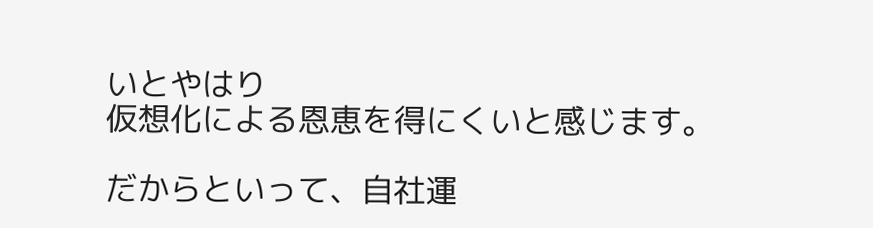いとやはり
仮想化による恩恵を得にくいと感じます。

だからといって、自社運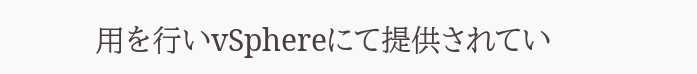用を行いvSphereにて提供されてい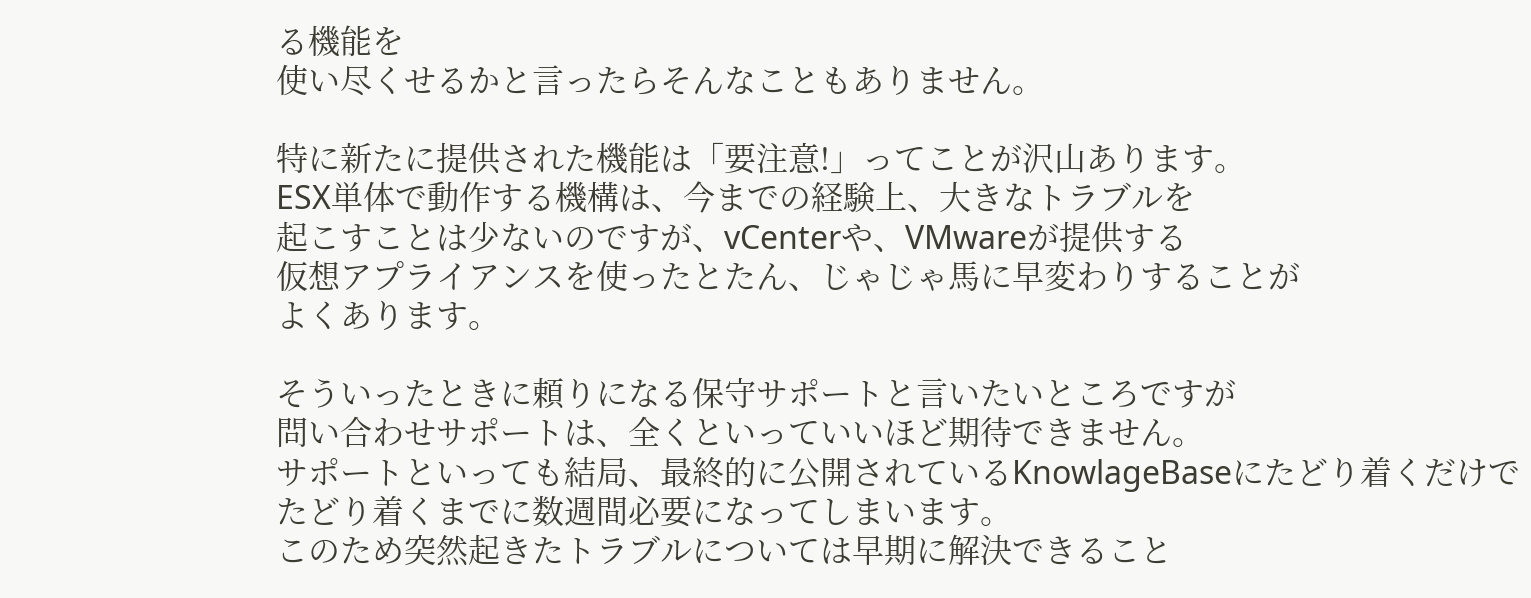る機能を
使い尽くせるかと言ったらそんなこともありません。

特に新たに提供された機能は「要注意!」ってことが沢山あります。
ESX単体で動作する機構は、今までの経験上、大きなトラブルを
起こすことは少ないのですが、vCenterや、VMwareが提供する
仮想アプライアンスを使ったとたん、じゃじゃ馬に早変わりすることが
よくあります。

そういったときに頼りになる保守サポートと言いたいところですが
問い合わせサポートは、全くといっていいほど期待できません。
サポートといっても結局、最終的に公開されているKnowlageBaseにたどり着くだけで
たどり着くまでに数週間必要になってしまいます。
このため突然起きたトラブルについては早期に解決できること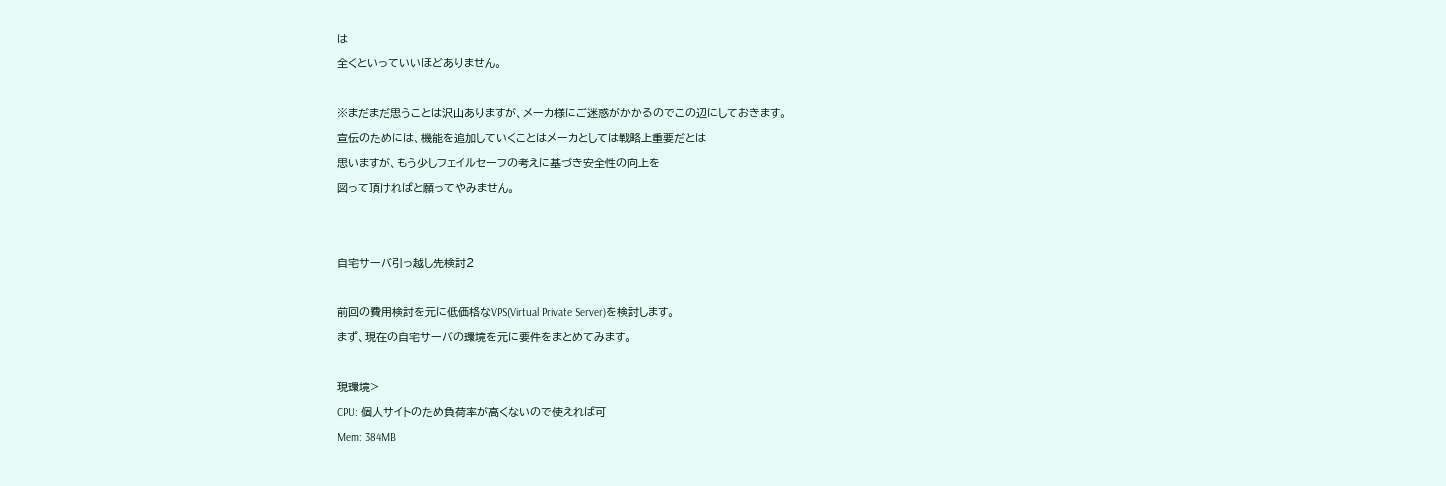は
全くといっていいほどありません。

※まだまだ思うことは沢山ありますが、メーカ様にご迷惑がかかるのでこの辺にしておきます。
宣伝のためには、機能を追加していくことはメーカとしては戦略上重要だとは
思いますが、もう少しフェイルセーフの考えに基づき安全性の向上を
図って頂ければと願ってやみません。


自宅サーバ引っ越し先検討2

前回の費用検討を元に低価格なVPS(Virtual Private Server)を検討します。
まず、現在の自宅サーバの環境を元に要件をまとめてみます。

現環境>
CPU: 個人サイトのため負荷率が高くないので使えれば可
Mem: 384MB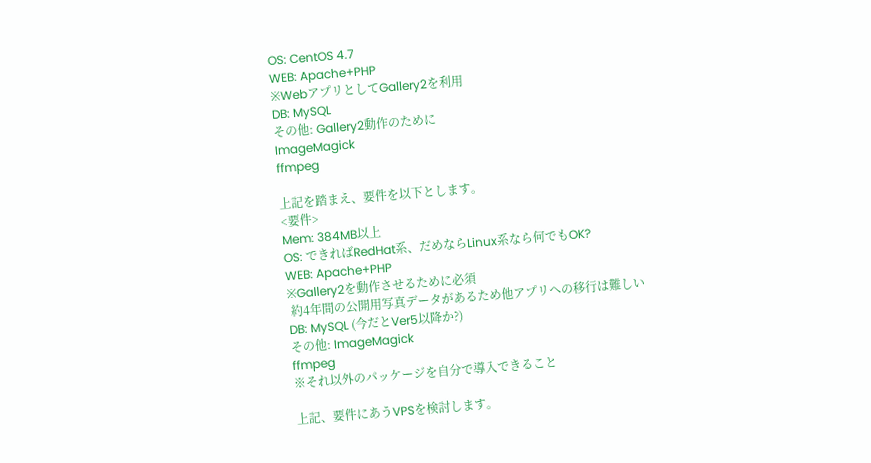OS: CentOS 4.7
WEB: Apache+PHP
※WebアプリとしてGallery2を利用
DB: MySQL
その他: Gallery2動作のために
ImageMagick
ffmpeg

上記を踏まえ、要件を以下とします。
<要件>
Mem: 384MB以上
OS: できればRedHat系、だめならLinux系なら何でもOK?
WEB: Apache+PHP
※Gallery2を動作させるために必須
 約4年間の公開用写真データがあるため他アプリへの移行は難しい
DB: MySQL (今だとVer5以降か?)
その他: ImageMagick
ffmpeg
※それ以外のパッケージを自分で導入できること

上記、要件にあうVPSを検討します。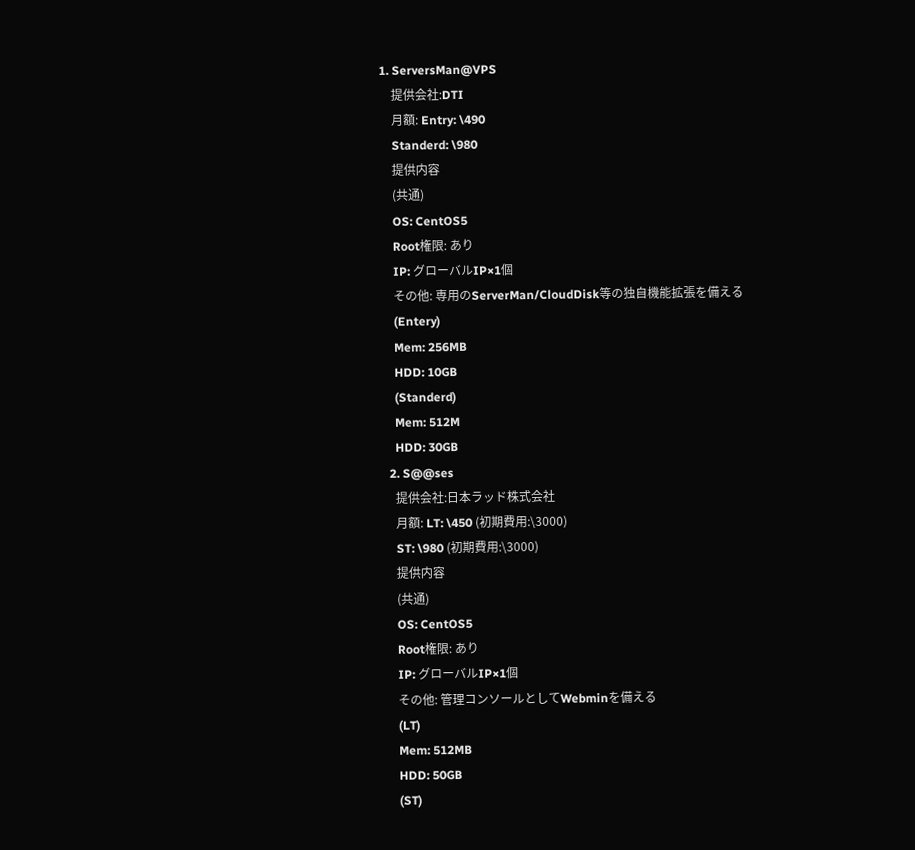1. ServersMan@VPS
    提供会社:DTI
    月額: Entry: \490
    Standerd: \980
    提供内容
    (共通)
    OS: CentOS5
    Root権限: あり
    IP: グローバルIP×1個
    その他: 専用のServerMan/CloudDisk等の独自機能拡張を備える
    (Entery)
    Mem: 256MB
    HDD: 10GB
    (Standerd)
    Mem: 512M
    HDD: 30GB
  2. S@@ses
    提供会社:日本ラッド株式会社
    月額: LT: \450 (初期費用:\3000)
    ST: \980 (初期費用:\3000)
    提供内容
    (共通)
    OS: CentOS5
    Root権限: あり
    IP: グローバルIP×1個
    その他: 管理コンソールとしてWebminを備える
    (LT)
    Mem: 512MB
    HDD: 50GB
    (ST)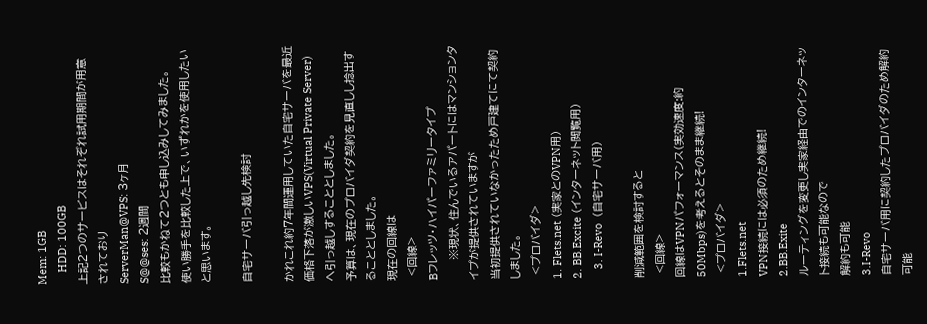Mem: 1GB
    HDD: 100GB
上記2つのサービスはそれぞれ試用期間が用意されており
ServerMan@VPS: 3ヶ月
S@@ses: 2週間
比較もかねて2つとも申し込みしてみました。
使い勝手を比較した上で、いずれかを使用したいと思います。

自宅サーバ引っ越し先検討

かれこれ約7年間運用していた自宅サーバを最近価格下落が激しいVPS(Virtual Private Server)へ引っ越しすることとしました。
予算は、現在のプロバイダ契約を見直しし捻出することとしました。
現在の回線は
 <回線>
Bフレッツ・ハイパーファミリータイプ
     ※現状、住んでいるアパートにはマンションタイプが提供されていますが
当初提供されていなかったため戸建てにて契約しました。
 <プロバイダ>
1. Flets.net (実家とのVPN用)
2. BB.Excite (インターネット閲覧用)
   3. I-Revo  (自宅サーバ用)

削減範囲を検討すると
 <回線>
回線はVPNパフォーマンス(実効速度:約50Mbps)を考えるとそのまま継続!
 <プロバイダ>
1.Flets.net
VPN接続には必須のため継続!
2.BB.Exite
ルーティングを変更し実家経由でのインターネット接続も可能なので
解約も可能
3.I-Revo
自宅サーバ用に契約したプロバイダのため解約可能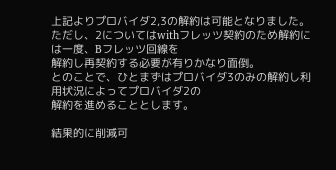上記よりプロバイダ2,3の解約は可能となりました。
ただし、2についてはwithフレッツ契約のため解約には一度、Bフレッツ回線を
解約し再契約する必要が有りかなり面倒。
とのことで、ひとまずはプロバイダ3のみの解約し利用状況によってプロバイダ2の
解約を進めることとします。

結果的に削減可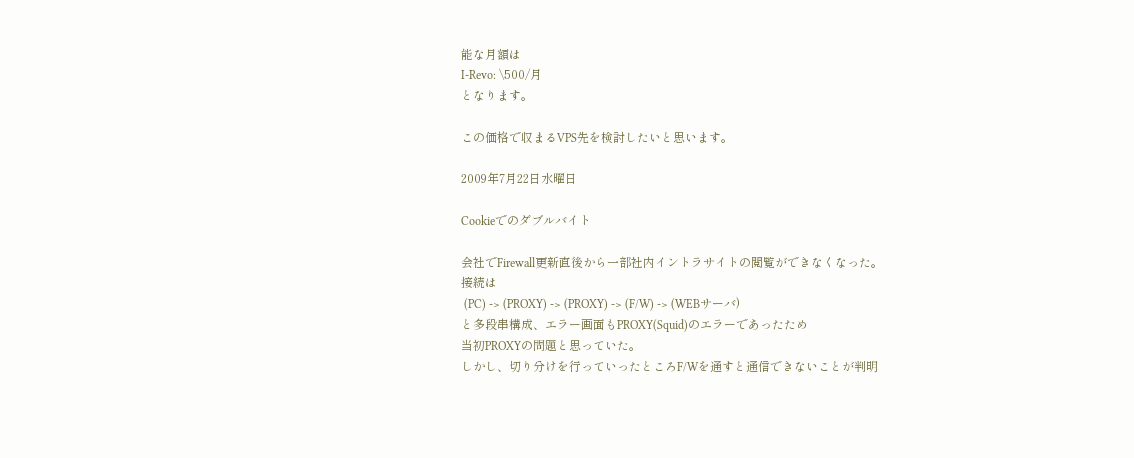能な月額は
I-Revo: \500/月
となります。

この価格で収まるVPS先を検討したいと思います。

2009年7月22日水曜日

Cookieでのダブルバイト

会社でFirewall更新直後から一部社内イントラサイトの閲覧ができなくなった。
接続は
 (PC) -> (PROXY) -> (PROXY) -> (F/W) -> (WEBサーバ)
と多段串構成、エラー画面もPROXY(Squid)のエラーであったため
当初PROXYの問題と思っていた。
しかし、切り分けを行っていったところF/Wを通すと通信できないことが判明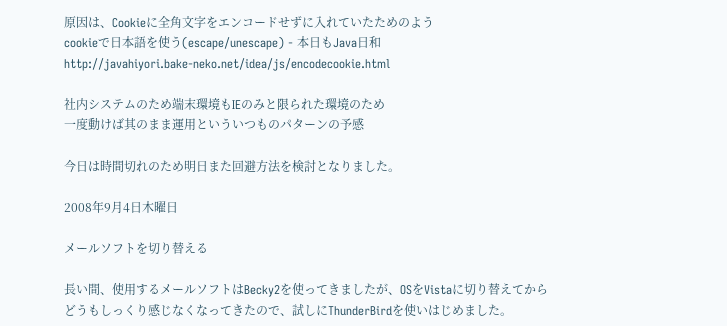原因は、Cookieに全角文字をエンコードせずに入れていたためのよう
cookieで日本語を使う(escape/unescape) - 本日もJava日和
http://javahiyori.bake-neko.net/idea/js/encodecookie.html

社内システムのため端末環境もIEのみと限られた環境のため
一度動けば其のまま運用といういつものパターンの予感

今日は時間切れのため明日また回避方法を検討となりました。

2008年9月4日木曜日

メールソフトを切り替える

長い間、使用するメールソフトはBecky2を使ってきましたが、OSをVistaに切り替えてからどうもしっくり感じなくなってきたので、試しにThunderBirdを使いはじめました。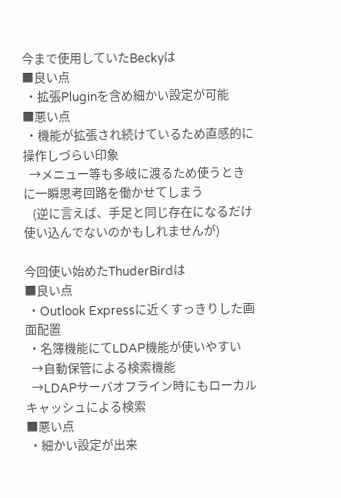今まで使用していたBeckyは
■良い点
 ・拡張Pluginを含め細かい設定が可能
■悪い点
 ・機能が拡張され続けているため直感的に操作しづらい印象
  →メニュー等も多岐に渡るため使うときに一瞬思考回路を働かせてしまう
   (逆に言えば、手足と同じ存在になるだけ使い込んでないのかもしれませんが)

今回使い始めたThuderBirdは
■良い点
 ・Outlook Expressに近くすっきりした画面配置
 ・名簿機能にてLDAP機能が使いやすい
  →自動保管による検索機能
  →LDAPサーバオフライン時にもローカルキャッシュによる検索
■悪い点
 ・細かい設定が出来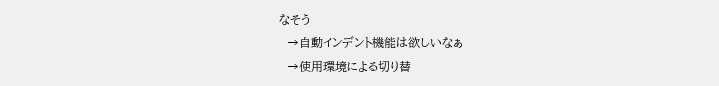なそう
  →自動インデント機能は欲しいなぁ
  →使用環境による切り替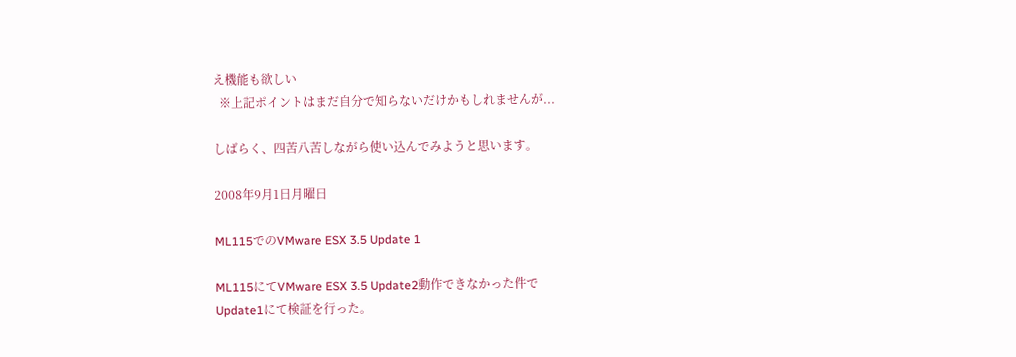え機能も欲しい
  ※上記ポイントはまだ自分で知らないだけかもしれませんが...

しばらく、四苦八苦しながら使い込んでみようと思います。

2008年9月1日月曜日

ML115でのVMware ESX 3.5 Update 1

ML115にてVMware ESX 3.5 Update2動作できなかった件で
Update1にて検証を行った。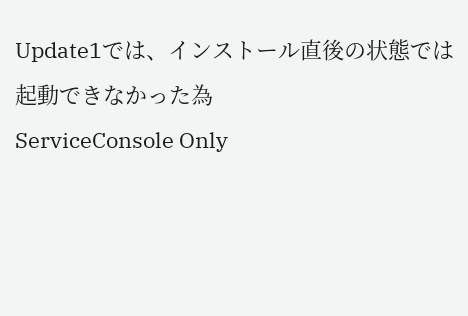Update1では、インストール直後の状態では起動できなかった為
ServiceConsole Only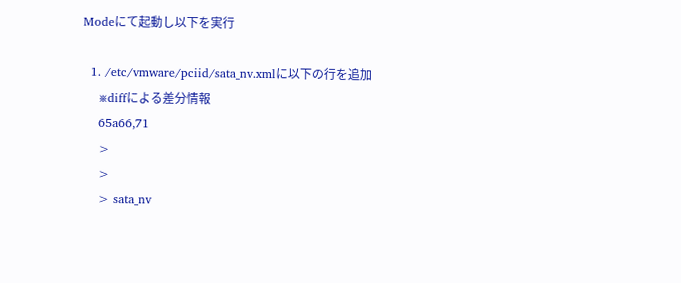Modeにて起動し以下を実行

  1. /etc/vmware/pciid/sata_nv.xmlに以下の行を追加
    ※diffによる差分情報
    65a66,71
    >
    >
    > sata_nv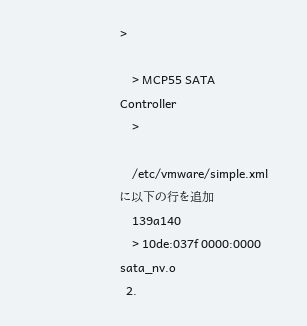>

    > MCP55 SATA Controller
    >

    /etc/vmware/simple.xmlに以下の行を追加
    139a140
    > 10de:037f 0000:0000 sata_nv.o
  2.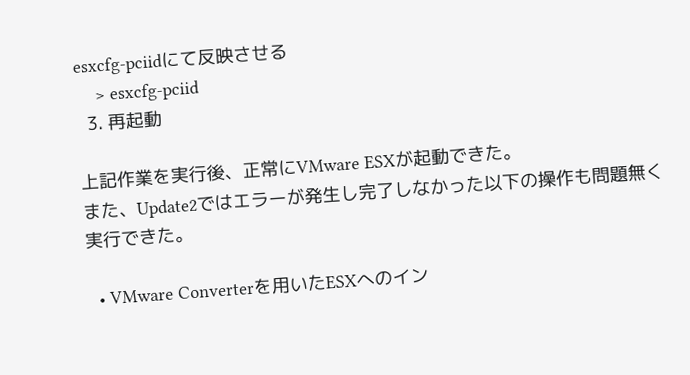esxcfg-pciidにて反映させる
    > esxcfg-pciid
  3. 再起動

上記作業を実行後、正常にVMware ESXが起動できた。
また、Update2ではエラーが発生し完了しなかった以下の操作も問題無く
実行できた。

  • VMware Converterを用いたESXへのイン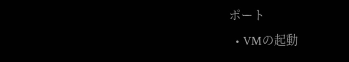ポート
  • VMの起動